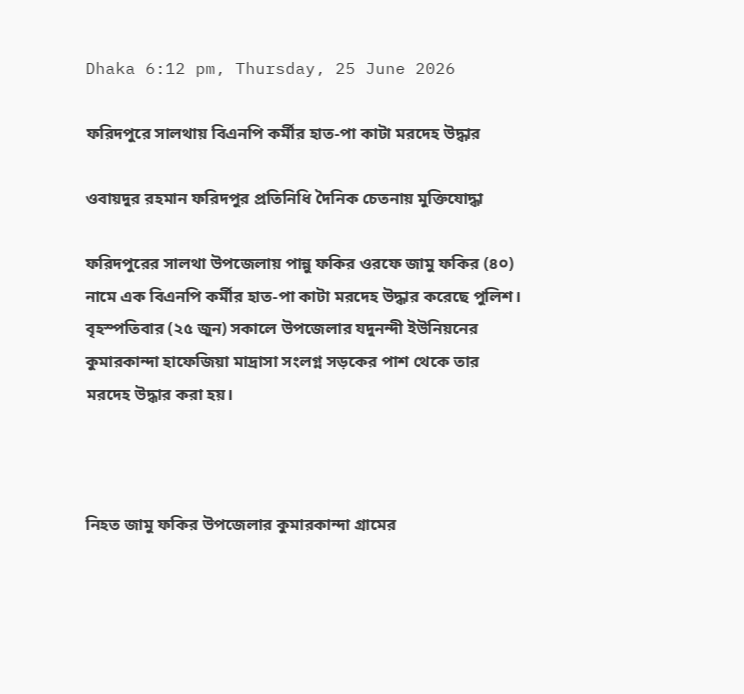Dhaka 6:12 pm, Thursday, 25 June 2026

ফরিদপুরে সালথায় বিএনপি কর্মীর হাত-পা কাটা মরদেহ উদ্ধার

ওবায়দুর রহমান ফরিদপুর প্রতিনিধি দৈনিক চেতনায় মুক্তিযোদ্ধা

ফরিদপুরের সালথা উপজেলায় পান্নু ফকির ওরফে জামু ফকির (৪০) নামে এক বিএনপি কর্মীর হাত-পা কাটা মরদেহ উদ্ধার করেছে পুলিশ। বৃহস্পতিবার (২৫ জুন) সকালে উপজেলার যদুনন্দী ইউনিয়নের কুমারকান্দা হাফেজিয়া মাদ্রাসা সংলগ্ন সড়কের পাশ থেকে তার মরদেহ উদ্ধার করা হয়।



নিহত জামু ফকির উপজেলার কুমারকান্দা গ্রামের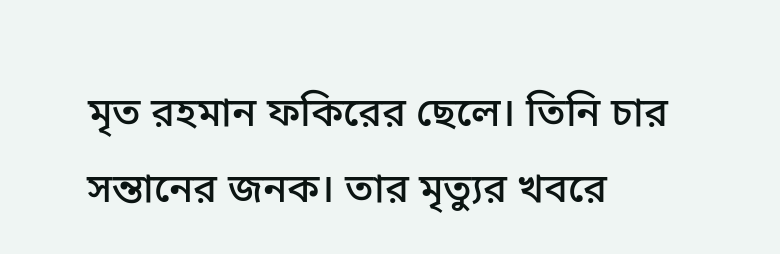মৃত রহমান ফকিরের ছেলে। তিনি চার সন্তানের জনক। তার মৃত্যুর খবরে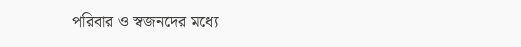পরিবার ও স্বজনদের মধ্যে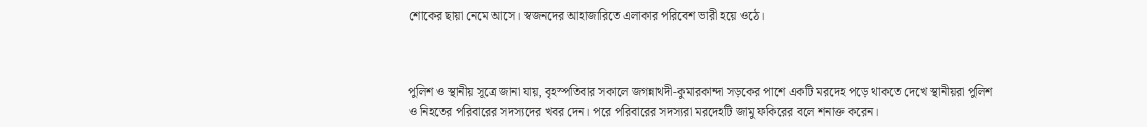শোকের ছায়া নেমে আসে। স্বজনদের আহাজারিতে এলাকার পরিবেশ ভারী হয়ে ওঠে।



পুলিশ ও স্থানীয় সূত্রে জানা যায়, বৃহস্পতিবার সকালে জগন্নাথদী-কুমারকান্দা সড়কের পাশে একটি মরদেহ পড়ে থাকতে দেখে স্থানীয়রা পুলিশ ও নিহতের পরিবারের সদস্যদের খবর দেন। পরে পরিবারের সদস্যরা মরদেহটি জামু ফকিরের বলে শনাক্ত করেন।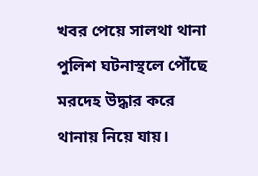খবর পেয়ে সালথা থানা পুলিশ ঘটনাস্থলে পৌঁছে মরদেহ উদ্ধার করে থানায় নিয়ে যায়।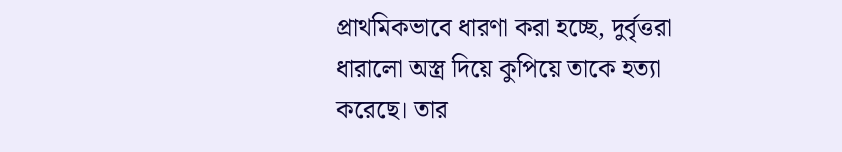প্রাথমিকভাবে ধারণা করা হচ্ছে, দুর্বৃত্তরা ধারালো অস্ত্র দিয়ে কুপিয়ে তাকে হত্যা করেছে। তার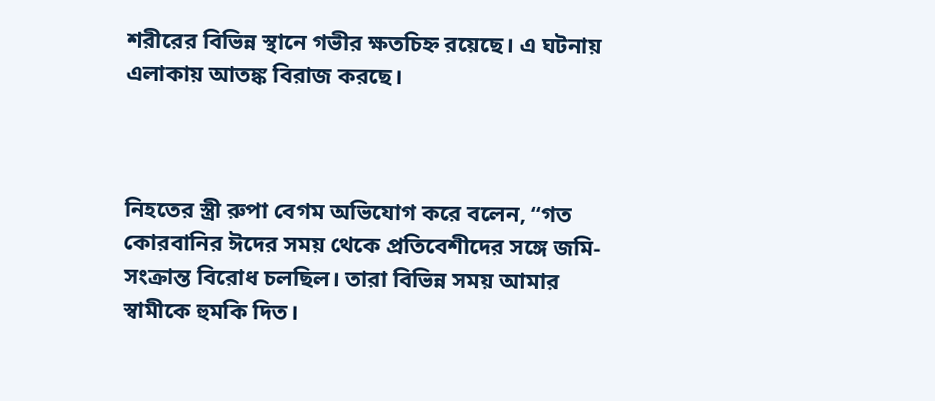শরীরের বিভিন্ন স্থানে গভীর ক্ষতচিহ্ন রয়েছে। এ ঘটনায় এলাকায় আতঙ্ক বিরাজ করছে।



নিহতের স্ত্রী রুপা বেগম অভিযোগ করে বলেন, “গত কোরবানির ঈদের সময় থেকে প্রতিবেশীদের সঙ্গে জমি-সংক্রান্ত বিরোধ চলছিল। তারা বিভিন্ন সময় আমার স্বামীকে হুমকি দিত।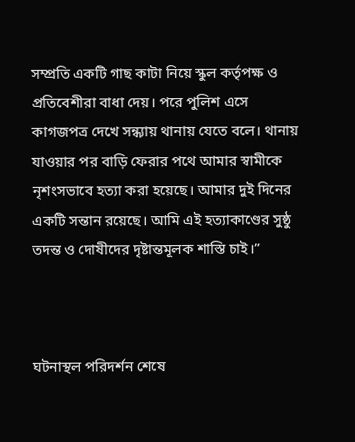সম্প্রতি একটি গাছ কাটা নিয়ে স্কুল কর্তৃপক্ষ ও প্রতিবেশীরা বাধা দেয়। পরে পুলিশ এসে কাগজপত্র দেখে সন্ধ্যায় থানায় যেতে বলে। থানায় যাওয়ার পর বাড়ি ফেরার পথে আমার স্বামীকে নৃশংসভাবে হত্যা করা হয়েছে। আমার দুই দিনের একটি সন্তান রয়েছে। আমি এই হত্যাকাণ্ডের সুষ্ঠু তদন্ত ও দোষীদের দৃষ্টান্তমূলক শাস্তি চাই।”



ঘটনাস্থল পরিদর্শন শেষে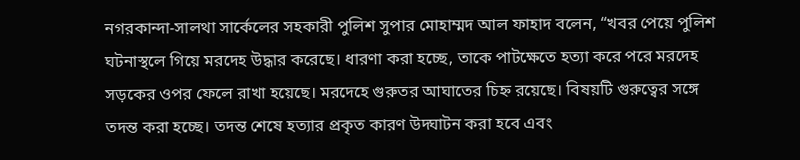নগরকান্দা-সালথা সার্কেলের সহকারী পুলিশ সুপার মোহাম্মদ আল ফাহাদ বলেন, “খবর পেয়ে পুলিশ ঘটনাস্থলে গিয়ে মরদেহ উদ্ধার করেছে। ধারণা করা হচ্ছে, তাকে পাটক্ষেতে হত্যা করে পরে মরদেহ সড়কের ওপর ফেলে রাখা হয়েছে। মরদেহে গুরুতর আঘাতের চিহ্ন রয়েছে। বিষয়টি গুরুত্বের সঙ্গে তদন্ত করা হচ্ছে। তদন্ত শেষে হত্যার প্রকৃত কারণ উদ্ঘাটন করা হবে এবং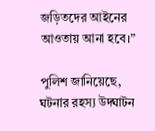জড়িতদের আইনের আওতায় আনা হবে।”

পুলিশ জানিয়েছে, ঘটনার রহস্য উদ্ঘাটন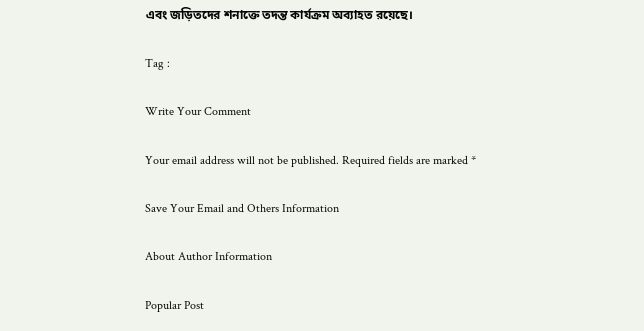এবং জড়িতদের শনাক্তে তদন্ত কার্যক্রম অব্যাহত রয়েছে।

Tag :

Write Your Comment

Your email address will not be published. Required fields are marked *

Save Your Email and Others Information

About Author Information

Popular Post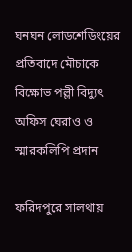ঘনঘন লোডশেডিংয়ের প্রতিবাদে মৌচাকে বিক্ষোভ পল্লী বিদ্যুৎ অফিস ঘেরাও ও স্মারকলিপি প্রদান

ফরিদপুরে সালথায়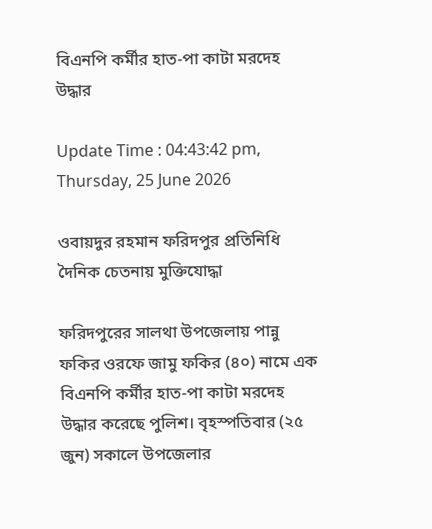বিএনপি কর্মীর হাত-পা কাটা মরদেহ উদ্ধার

Update Time : 04:43:42 pm, Thursday, 25 June 2026

ওবায়দুর রহমান ফরিদপুর প্রতিনিধি দৈনিক চেতনায় মুক্তিযোদ্ধা

ফরিদপুরের সালথা উপজেলায় পান্নু ফকির ওরফে জামু ফকির (৪০) নামে এক বিএনপি কর্মীর হাত-পা কাটা মরদেহ উদ্ধার করেছে পুলিশ। বৃহস্পতিবার (২৫ জুন) সকালে উপজেলার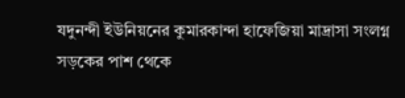যদুনন্দী ইউনিয়নের কুমারকান্দা হাফেজিয়া মাদ্রাসা সংলগ্ন সড়কের পাশ থেকে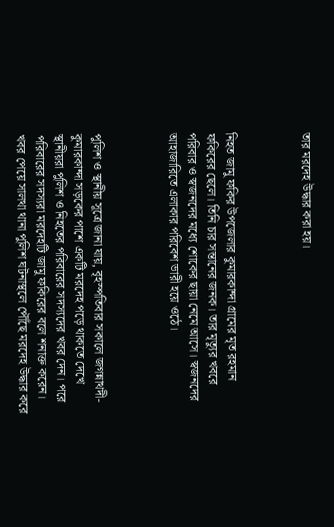তার মরদেহ উদ্ধার করা হয়।



নিহত জামু ফকির উপজেলার কুমারকান্দা গ্রামের মৃত রহমান ফকিরের ছেলে। তিনি চার সন্তানের জনক। তার মৃত্যুর খবরে পরিবার ও স্বজনদের মধ্যে শোকের ছায়া নেমে আসে। স্বজনদের আহাজারিতে এলাকার পরিবেশ ভারী হয়ে ওঠে।



পুলিশ ও স্থানীয় সূত্রে জানা যায়, বৃহস্পতিবার সকালে জগন্নাথদী-কুমারকান্দা সড়কের পাশে একটি মরদেহ পড়ে থাকতে দেখে স্থানীয়রা পুলিশ ও নিহতের পরিবারের সদস্যদের খবর দেন। পরে পরিবারের সদস্যরা মরদেহটি জামু ফকিরের বলে শনাক্ত করেন। খবর পেয়ে সালথা থানা পুলিশ ঘটনাস্থলে পৌঁছে মরদেহ উদ্ধার করে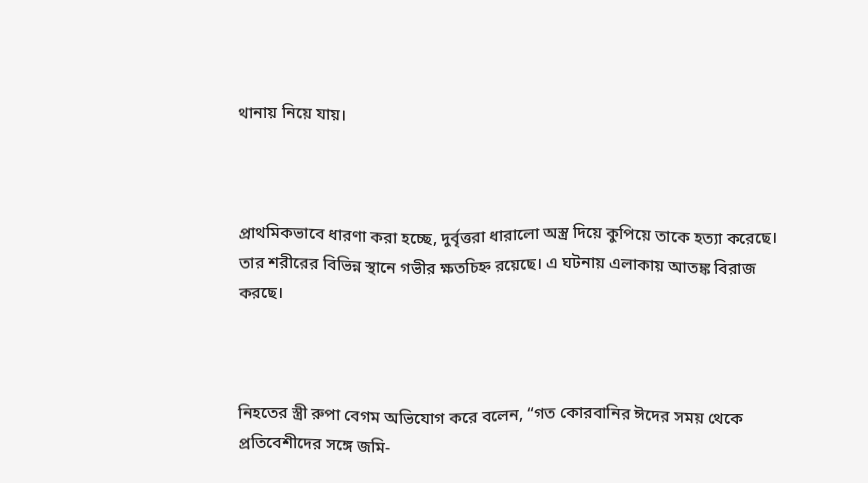থানায় নিয়ে যায়।



প্রাথমিকভাবে ধারণা করা হচ্ছে, দুর্বৃত্তরা ধারালো অস্ত্র দিয়ে কুপিয়ে তাকে হত্যা করেছে। তার শরীরের বিভিন্ন স্থানে গভীর ক্ষতচিহ্ন রয়েছে। এ ঘটনায় এলাকায় আতঙ্ক বিরাজ করছে।



নিহতের স্ত্রী রুপা বেগম অভিযোগ করে বলেন, “গত কোরবানির ঈদের সময় থেকে প্রতিবেশীদের সঙ্গে জমি-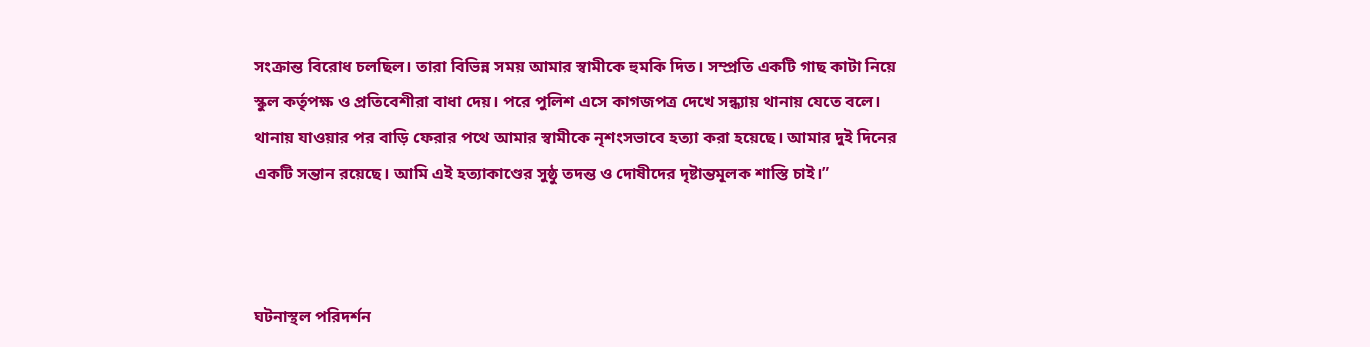সংক্রান্ত বিরোধ চলছিল। তারা বিভিন্ন সময় আমার স্বামীকে হুমকি দিত। সম্প্রতি একটি গাছ কাটা নিয়ে স্কুল কর্তৃপক্ষ ও প্রতিবেশীরা বাধা দেয়। পরে পুলিশ এসে কাগজপত্র দেখে সন্ধ্যায় থানায় যেতে বলে। থানায় যাওয়ার পর বাড়ি ফেরার পথে আমার স্বামীকে নৃশংসভাবে হত্যা করা হয়েছে। আমার দুই দিনের একটি সন্তান রয়েছে। আমি এই হত্যাকাণ্ডের সুষ্ঠু তদন্ত ও দোষীদের দৃষ্টান্তমূলক শাস্তি চাই।”



ঘটনাস্থল পরিদর্শন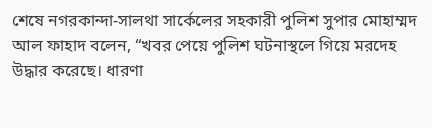শেষে নগরকান্দা-সালথা সার্কেলের সহকারী পুলিশ সুপার মোহাম্মদ আল ফাহাদ বলেন, “খবর পেয়ে পুলিশ ঘটনাস্থলে গিয়ে মরদেহ উদ্ধার করেছে। ধারণা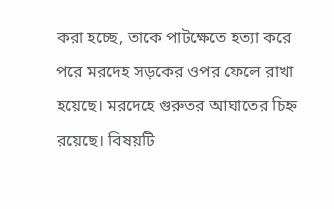করা হচ্ছে, তাকে পাটক্ষেতে হত্যা করে পরে মরদেহ সড়কের ওপর ফেলে রাখা হয়েছে। মরদেহে গুরুতর আঘাতের চিহ্ন রয়েছে। বিষয়টি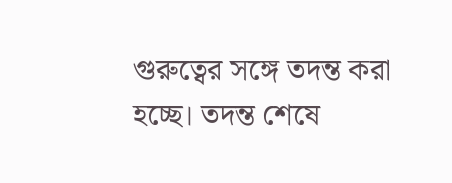গুরুত্বের সঙ্গে তদন্ত করা হচ্ছে। তদন্ত শেষে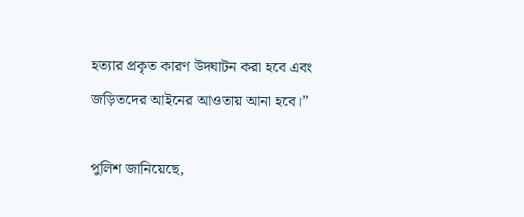হত্যার প্রকৃত কারণ উদ্ঘাটন করা হবে এবং জড়িতদের আইনের আওতায় আনা হবে।”

পুলিশ জানিয়েছে,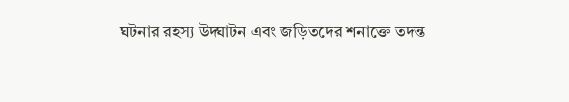ঘটনার রহস্য উদ্ঘাটন এবং জড়িতদের শনাক্তে তদন্ত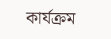কার্যক্রম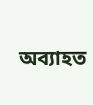অব্যাহত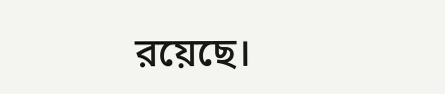রয়েছে।